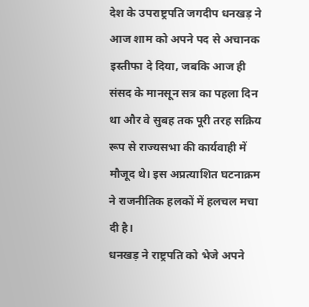देश के उपराष्ट्रपति जगदीप धनखड़ ने आज शाम को अपने पद से अचानक इस्तीफा दे दिया, जबकि आज ही संसद के मानसून सत्र का पहला दिन था और वे सुबह तक पूरी तरह सक्रिय रूप से राज्यसभा की कार्यवाही में मौजूद थे। इस अप्रत्याशित घटनाक्रम ने राजनीतिक हलकों में हलचल मचा दी है।
धनखड़ ने राष्ट्रपति को भेजे अपने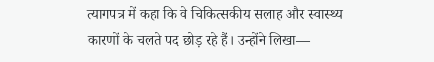त्यागपत्र में कहा कि वे चिकित्सकीय सलाह और स्वास्थ्य कारणों के चलते पद छोड़ रहे हैं। उन्होंने लिखा—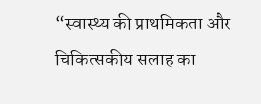“स्वास्थ्य की प्राथमिकता और चिकित्सकीय सलाह का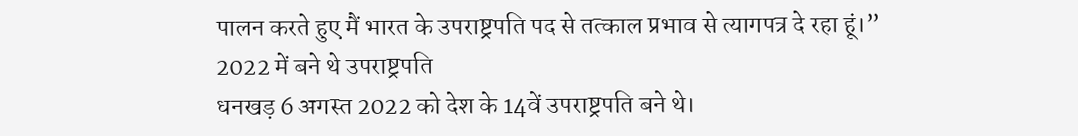पालन करते हुए मैं भारत के उपराष्ट्रपति पद से तत्काल प्रभाव से त्यागपत्र दे रहा हूं।”
2022 में बने थे उपराष्ट्रपति
धनखड़ 6 अगस्त 2022 को देश के 14वें उपराष्ट्रपति बने थे।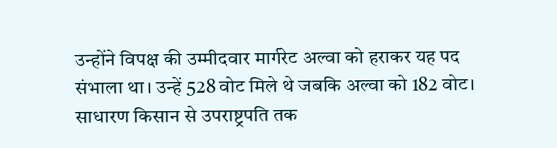उन्होंने विपक्ष की उम्मीदवार मार्गरेट अल्वा को हराकर यह पद संभाला था। उन्हें 528 वोट मिले थे जबकि अल्वा को 182 वोट।
साधारण किसान से उपराष्ट्रपति तक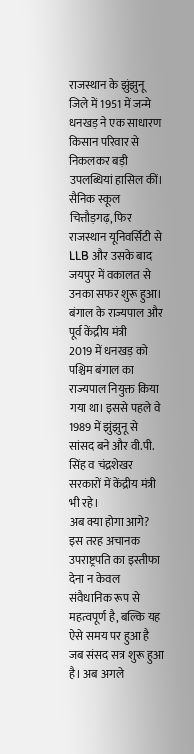राजस्थान के झुंझुनू जिले में 1951 में जन्मे धनखड़ ने एक साधारण किसान परिवार से निकलकर बड़ी उपलब्धियां हासिल कीं। सैनिक स्कूल चित्तौड़गढ़, फिर राजस्थान यूनिवर्सिटी से LLB और उसके बाद जयपुर में वकालत से उनका सफर शुरू हुआ।
बंगाल के राज्यपाल और पूर्व केंद्रीय मंत्री
2019 में धनखड़ को पश्चिम बंगाल का राज्यपाल नियुक्त किया गया था। इससे पहले वे 1989 में झुंझुनू से सांसद बने और वी.पी. सिंह व चंद्रशेखर सरकारों में केंद्रीय मंत्री भी रहे।
अब क्या होगा आगे?
इस तरह अचानक उपराष्ट्रपति का इस्तीफा देना न केवल संवैधानिक रूप से महत्वपूर्ण है, बल्कि यह ऐसे समय पर हुआ है जब संसद सत्र शुरू हुआ है। अब अगले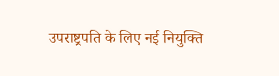उपराष्ट्रपति के लिए नई नियुक्ति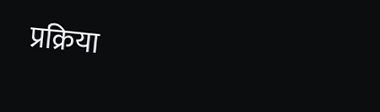प्रक्रिया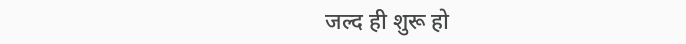जल्द ही शुरू हो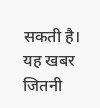सकती है।
यह खबर जितनी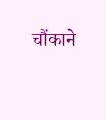चौंकाने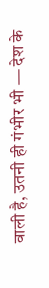वाली है, उतनी ही गंभीर भी — देश के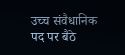उच्च संवैधानिक पद पर बैठे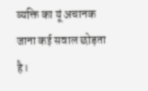व्यक्ति का यूं अचानक जाना कई सवाल छोड़ता है।